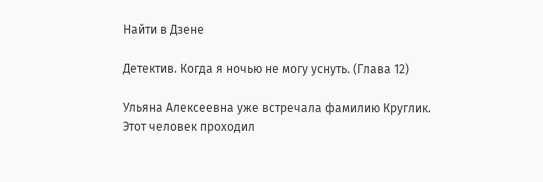Найти в Дзене

Детектив. Когда я ночью не могу уснуть. (Глава 12)

Ульяна Алексеевна уже встречала фамилию Круглик. Этот человек проходил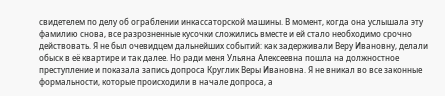свидетелем по делу об ограблении инкассаторской машины. В момент, когда она услышала эту фамилию снова, все разрозненные кусочки сложились вместе и ей стало необходимо срочно действовать. Я не был очевидцем дальнейших событий: как задерживали Веру Ивановну, делали обыск в её квартире и так далее. Но ради меня Ульяна Алексеевна пошла на должностное преступление и показала запись допроса Круглик Веры Ивановна. Я не вникал во все законные формальности, которые происходили в начале допроса, а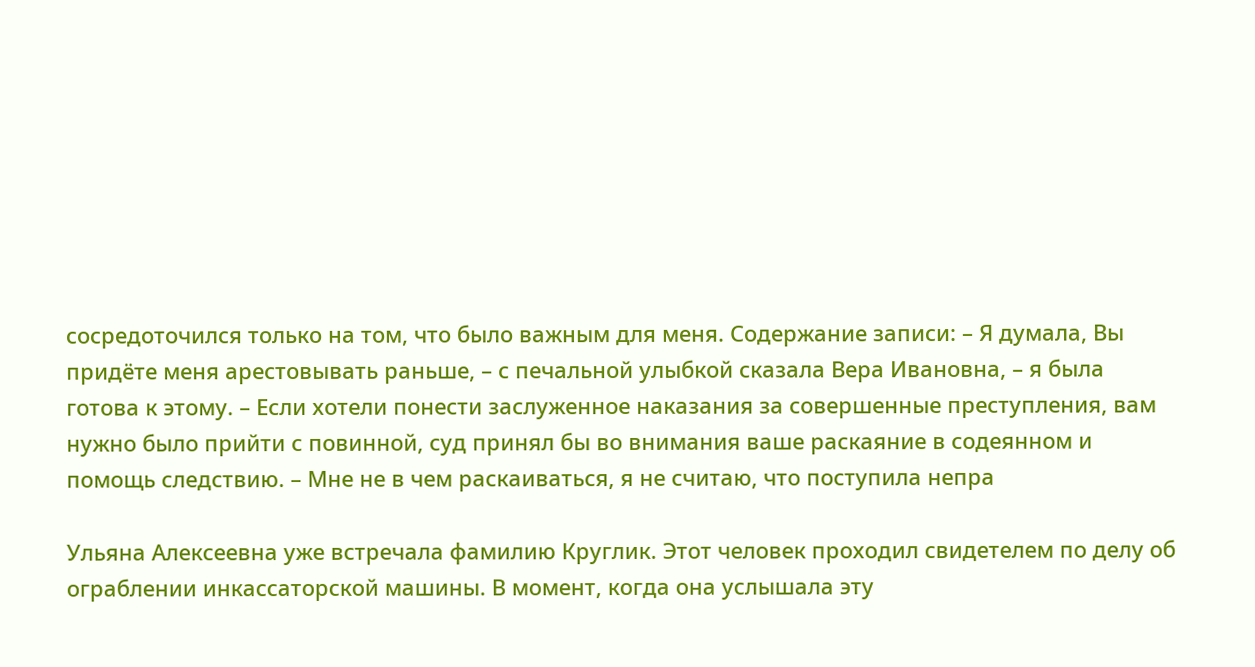сосредоточился только на том, что было важным для меня. Содержание записи: – Я думала, Вы придёте меня арестовывать раньше, – с печальной улыбкой сказала Вера Ивановна, – я была готова к этому. – Если хотели понести заслуженное наказания за совершенные преступления, вам нужно было прийти с повинной, суд принял бы во внимания ваше раскаяние в содеянном и помощь следствию. – Мне не в чем раскаиваться, я не считаю, что поступила непра

Ульяна Алексеевна уже встречала фамилию Круглик. Этот человек проходил свидетелем по делу об ограблении инкассаторской машины. В момент, когда она услышала эту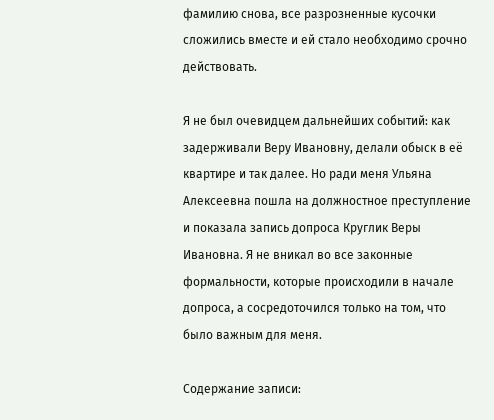фамилию снова, все разрозненные кусочки сложились вместе и ей стало необходимо срочно действовать.

Я не был очевидцем дальнейших событий: как задерживали Веру Ивановну, делали обыск в её квартире и так далее. Но ради меня Ульяна Алексеевна пошла на должностное преступление и показала запись допроса Круглик Веры Ивановна. Я не вникал во все законные формальности, которые происходили в начале допроса, а сосредоточился только на том, что было важным для меня.

Содержание записи: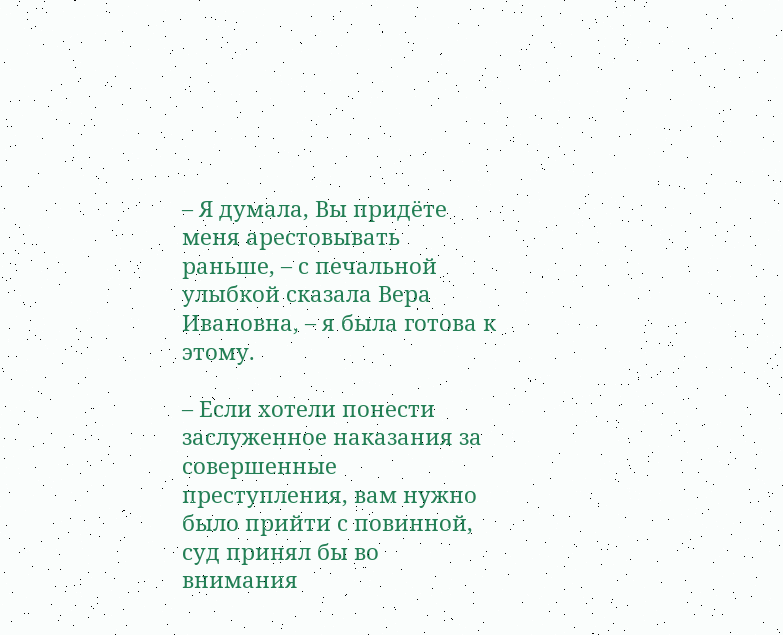– Я думала, Вы придёте меня арестовывать раньше, – с печальной улыбкой сказала Вера Ивановна, – я была готова к этому.

– Если хотели понести заслуженное наказания за совершенные преступления, вам нужно было прийти с повинной, суд принял бы во внимания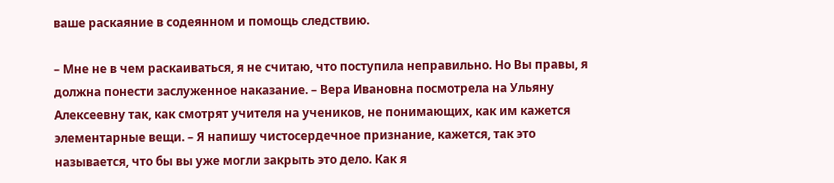ваше раскаяние в содеянном и помощь следствию.

– Мне не в чем раскаиваться, я не считаю, что поступила неправильно. Но Вы правы, я должна понести заслуженное наказание. – Вера Ивановна посмотрела на Ульяну Алексеевну так, как смотрят учителя на учеников, не понимающих, как им кажется элементарные вещи. – Я напишу чистосердечное признание, кажется, так это называется, что бы вы уже могли закрыть это дело. Как я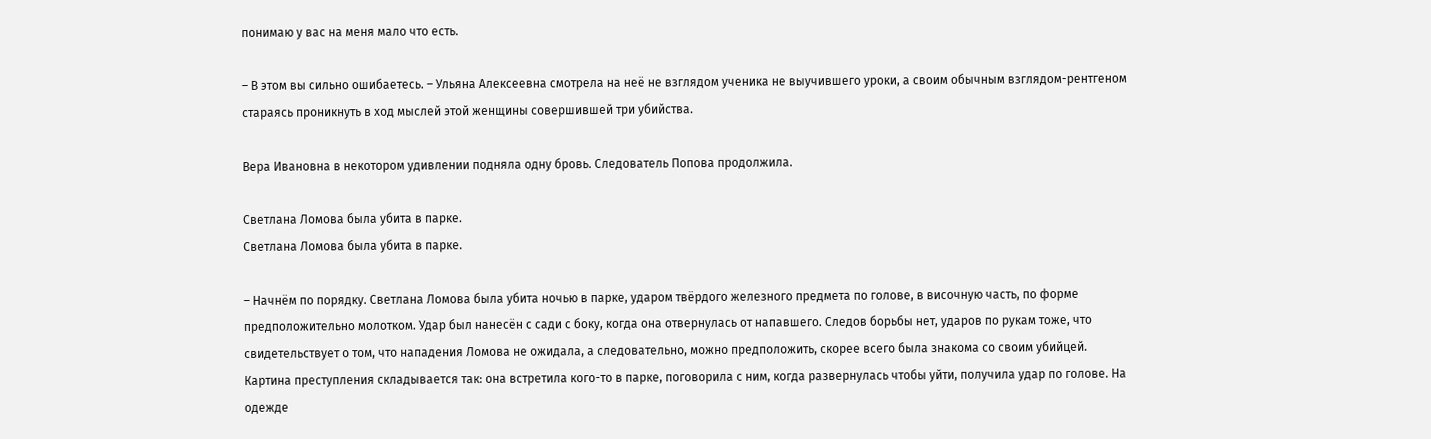понимаю у вас на меня мало что есть.

– В этом вы сильно ошибаетесь. – Ульяна Алексеевна смотрела на неё не взглядом ученика не выучившего уроки, а своим обычным взглядом-рентгеном стараясь проникнуть в ход мыслей этой женщины совершившей три убийства.

Вера Ивановна в некотором удивлении подняла одну бровь. Следователь Попова продолжила.

Светлана Ломова была убита в парке.
Светлана Ломова была убита в парке.

– Начнём по порядку. Светлана Ломова была убита ночью в парке, ударом твёрдого железного предмета по голове, в височную часть, по форме предположительно молотком. Удар был нанесён с сади с боку, когда она отвернулась от напавшего. Следов борьбы нет, ударов по рукам тоже, что свидетельствует о том, что нападения Ломова не ожидала, а следовательно, можно предположить, скорее всего была знакома со своим убийцей. Картина преступления складывается так: она встретила кого-то в парке, поговорила с ним, когда развернулась чтобы уйти, получила удар по голове. На одежде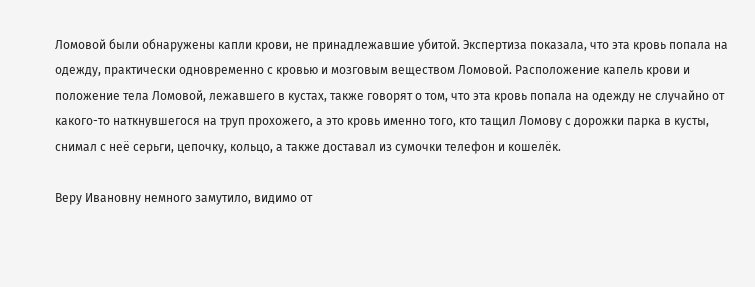Ломовой были обнаружены капли крови, не принадлежавшие убитой. Экспертиза показала, что эта кровь попала на одежду, практически одновременно с кровью и мозговым веществом Ломовой. Расположение капель крови и положение тела Ломовой, лежавшего в кустах, также говорят о том, что эта кровь попала на одежду не случайно от какого-то наткнувшегося на труп прохожего, а это кровь именно того, кто тащил Ломову с дорожки парка в кусты, снимал с неё серьги, цепочку, кольцо, а также доставал из сумочки телефон и кошелёк.

Веру Ивановну немного замутило, видимо от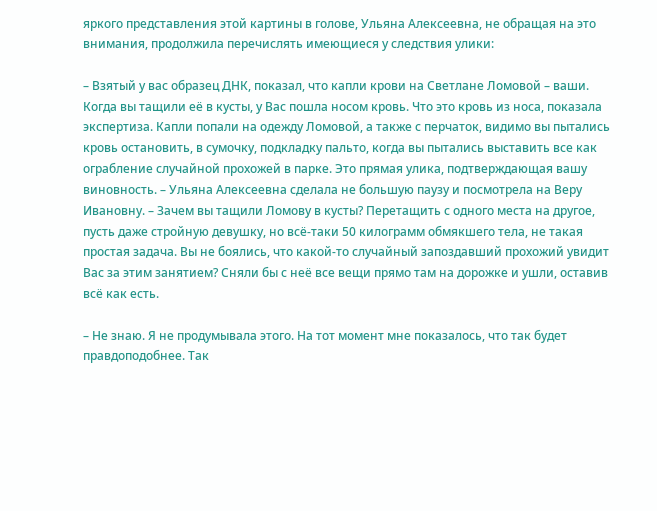яркого представления этой картины в голове, Ульяна Алексеевна, не обращая на это внимания, продолжила перечислять имеющиеся у следствия улики:

– Взятый у вас образец ДНК, показал, что капли крови на Светлане Ломовой – ваши. Когда вы тащили её в кусты, у Вас пошла носом кровь. Что это кровь из носа, показала экспертиза. Капли попали на одежду Ломовой, а также с перчаток, видимо вы пытались кровь остановить, в сумочку, подкладку пальто, когда вы пытались выставить все как ограбление случайной прохожей в парке. Это прямая улика, подтверждающая вашу виновность. – Ульяна Алексеевна сделала не большую паузу и посмотрела на Веру Ивановну. – Зачем вы тащили Ломову в кусты? Перетащить с одного места на другое, пусть даже стройную девушку, но всё-таки 50 килограмм обмякшего тела, не такая простая задача. Вы не боялись, что какой-то случайный запоздавший прохожий увидит Вас за этим занятием? Сняли бы с неё все вещи прямо там на дорожке и ушли, оставив всё как есть.

– Не знаю. Я не продумывала этого. На тот момент мне показалось, что так будет правдоподобнее. Так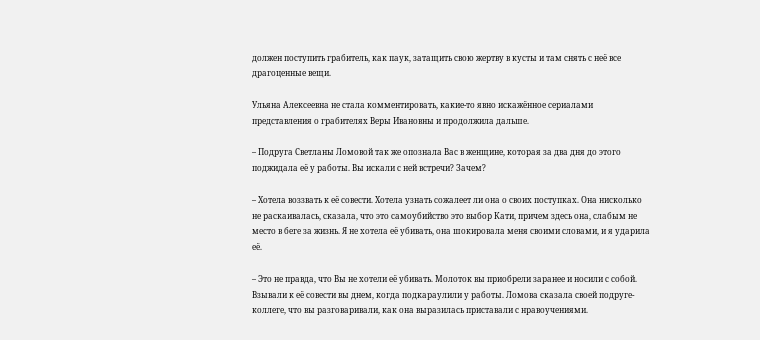должен поступить грабитель, как паук, затащить свою жертву в кусты и там снять с неё все драгоценные вещи.

Ульяна Алексеевна не стала комментировать, какие-то явно искажённое сериалами представления о грабителях Веры Ивановны и продолжила дальше.

– Подруга Светланы Ломовой так же опознала Вас в женщине, которая за два дня до этого поджидала её у работы. Вы искали с ней встречи? Зачем?

– Хотела воззвать к её совести. Хотела узнать сожалеет ли она о своих поступках. Она нисколько не раскаивалась, сказала, что это самоубийство это выбор Кати, причем здесь она, слабым не место в беге за жизнь. Я не хотела её убивать, она шокировала меня своими словами, и я ударила её.

– Это не правда, что Вы не хотели её убивать. Молоток вы приобрели заранее и носили с собой. Взывали к её совести вы днем, когда подкараулили у работы. Ломова сказала своей подруге-коллеге, что вы разговаривали, как она выразилась приставали с нравоучениями.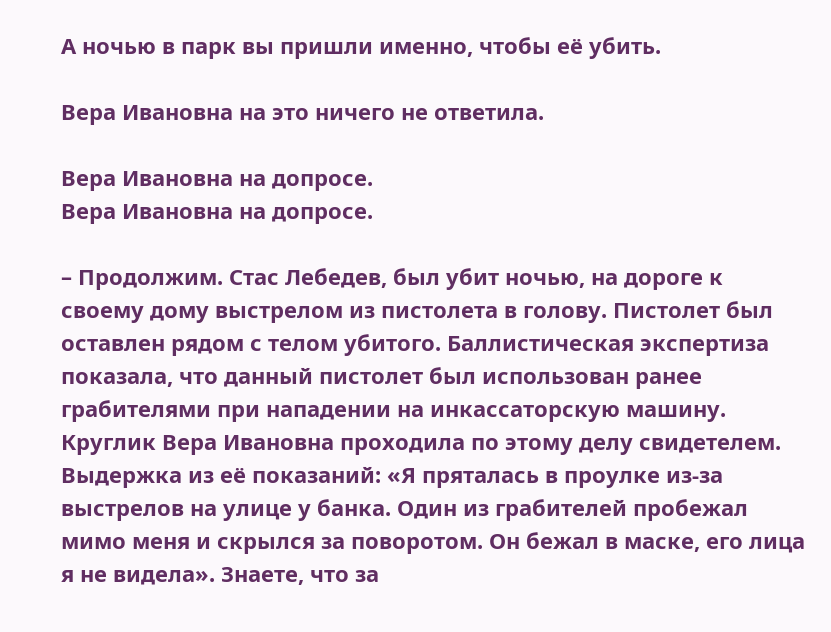А ночью в парк вы пришли именно, чтобы её убить.

Вера Ивановна на это ничего не ответила.

Вера Ивановна на допросе.
Вера Ивановна на допросе.

– Продолжим. Стас Лебедев, был убит ночью, на дороге к своему дому выстрелом из пистолета в голову. Пистолет был оставлен рядом с телом убитого. Баллистическая экспертиза показала, что данный пистолет был использован ранее грабителями при нападении на инкассаторскую машину. Круглик Вера Ивановна проходила по этому делу свидетелем. Выдержка из её показаний: «Я пряталась в проулке из-за выстрелов на улице у банка. Один из грабителей пробежал мимо меня и скрылся за поворотом. Он бежал в маске, его лица я не видела». Знаете, что за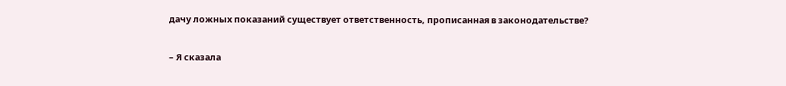дачу ложных показаний существует ответственность, прописанная в законодательстве?

– Я сказала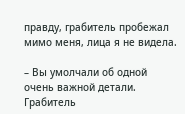правду, грабитель пробежал мимо меня, лица я не видела.

– Вы умолчали об одной очень важной детали. Грабитель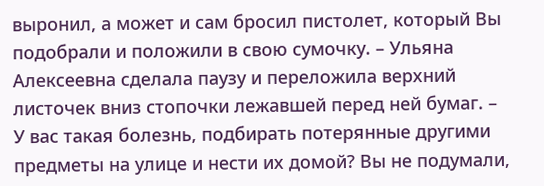выронил, а может и сам бросил пистолет, который Вы подобрали и положили в свою сумочку. – Ульяна Алексеевна сделала паузу и переложила верхний листочек вниз стопочки лежавшей перед ней бумаг. – У вас такая болезнь, подбирать потерянные другими предметы на улице и нести их домой? Вы не подумали,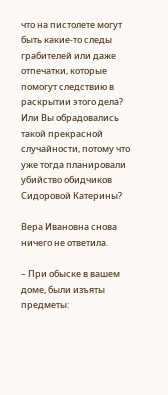что на пистолете могут быть какие-то следы грабителей или даже отпечатки, которые помогут следствию в раскрытии этого дела? Или Вы обрадовались такой прекрасной случайности, потому что уже тогда планировали убийство обидчиков Сидоровой Катерины?

Вера Ивановна снова ничего не ответила.

– При обыске в вашем доме, были изъяты предметы: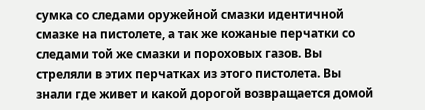сумка со следами оружейной смазки идентичной смазке на пистолете, а так же кожаные перчатки со следами той же смазки и пороховых газов. Вы стреляли в этих перчатках из этого пистолета. Вы знали где живет и какой дорогой возвращается домой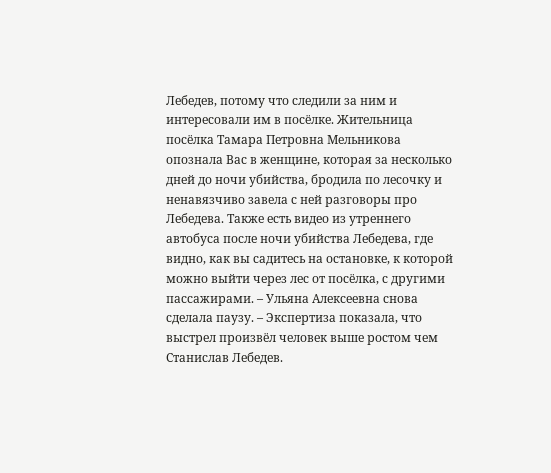Лебедев, потому что следили за ним и интересовали им в посёлке. Жительница посёлка Тамара Петровна Мельникова опознала Вас в женщине, которая за несколько дней до ночи убийства, бродила по лесочку и ненавязчиво завела с ней разговоры про Лебедева. Также есть видео из утреннего автобуса после ночи убийства Лебедева, где видно, как вы садитесь на остановке, к которой можно выйти через лес от посёлка, с другими пассажирами. – Ульяна Алексеевна снова сделала паузу. – Экспертиза показала, что выстрел произвёл человек выше ростом чем Станислав Лебедев.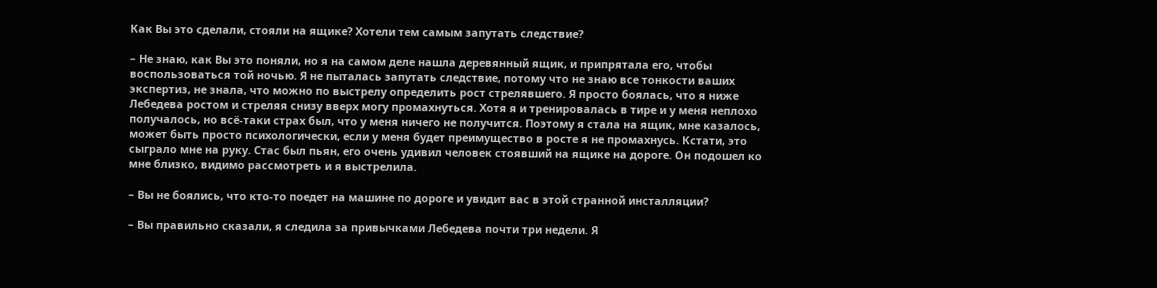Как Вы это сделали, стояли на ящике? Хотели тем самым запутать следствие?

– Не знаю, как Вы это поняли, но я на самом деле нашла деревянный ящик, и припрятала его, чтобы воспользоваться той ночью. Я не пыталась запутать следствие, потому что не знаю все тонкости ваших экспертиз, не знала, что можно по выстрелу определить рост стрелявшего. Я просто боялась, что я ниже Лебедева ростом и стреляя снизу вверх могу промахнуться. Хотя я и тренировалась в тире и у меня неплохо получалось, но всё-таки страх был, что у меня ничего не получится. Поэтому я стала на ящик, мне казалось, может быть просто психологически, если у меня будет преимущество в росте я не промахнусь. Кстати, это сыграло мне на руку. Стас был пьян, его очень удивил человек стоявший на ящике на дороге. Он подошел ко мне близко, видимо рассмотреть и я выстрелила.

– Вы не боялись, что кто-то поедет на машине по дороге и увидит вас в этой странной инсталляции?

– Вы правильно сказали, я следила за привычками Лебедева почти три недели. Я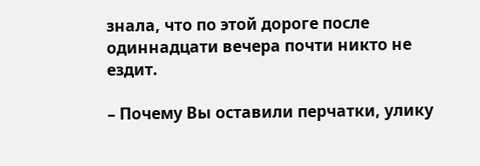знала, что по этой дороге после одиннадцати вечера почти никто не ездит.

– Почему Вы оставили перчатки, улику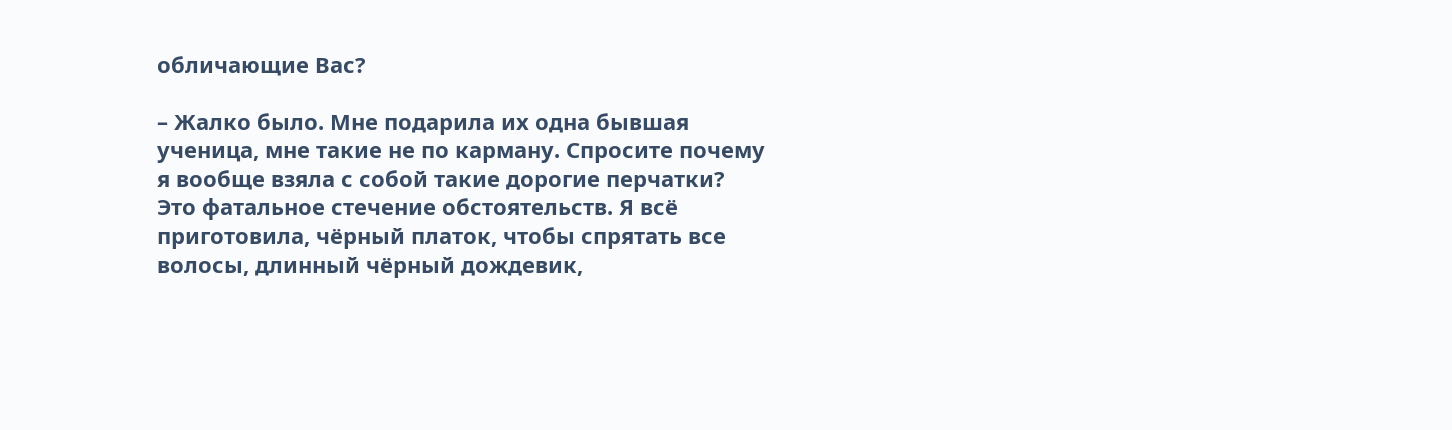обличающие Вас?

– Жалко было. Мне подарила их одна бывшая ученица, мне такие не по карману. Спросите почему я вообще взяла с собой такие дорогие перчатки? Это фатальное стечение обстоятельств. Я всё приготовила, чёрный платок, чтобы спрятать все волосы, длинный чёрный дождевик,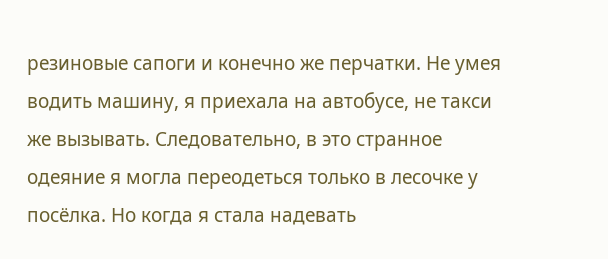резиновые сапоги и конечно же перчатки. Не умея водить машину, я приехала на автобусе, не такси же вызывать. Следовательно, в это странное одеяние я могла переодеться только в лесочке у посёлка. Но когда я стала надевать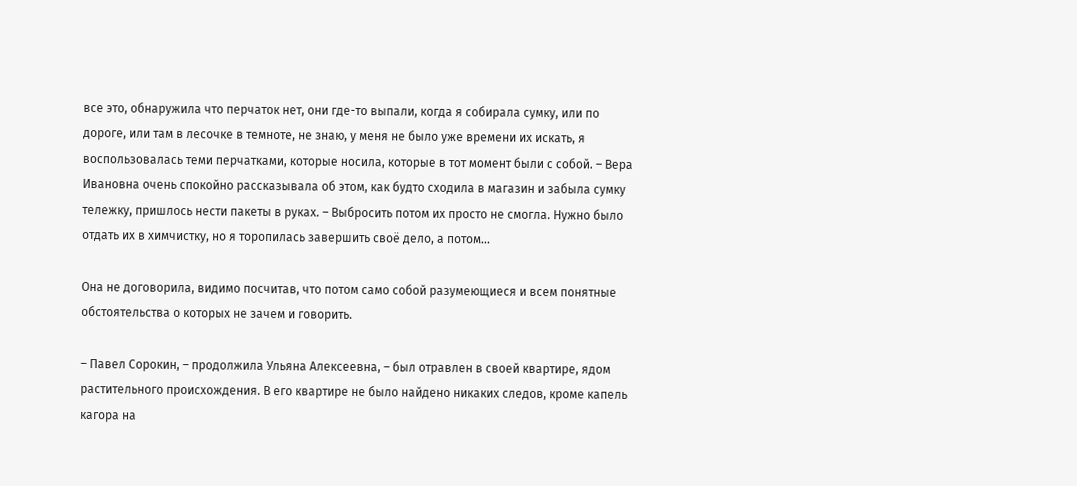все это, обнаружила что перчаток нет, они где-то выпали, когда я собирала сумку, или по дороге, или там в лесочке в темноте, не знаю, у меня не было уже времени их искать, я воспользовалась теми перчатками, которые носила, которые в тот момент были с собой. – Вера Ивановна очень спокойно рассказывала об этом, как будто сходила в магазин и забыла сумку тележку, пришлось нести пакеты в руках. – Выбросить потом их просто не смогла. Нужно было отдать их в химчистку, но я торопилась завершить своё дело, а потом...

Она не договорила, видимо посчитав, что потом само собой разумеющиеся и всем понятные обстоятельства о которых не зачем и говорить.

– Павел Сорокин, – продолжила Ульяна Алексеевна, – был отравлен в своей квартире, ядом растительного происхождения. В его квартире не было найдено никаких следов, кроме капель кагора на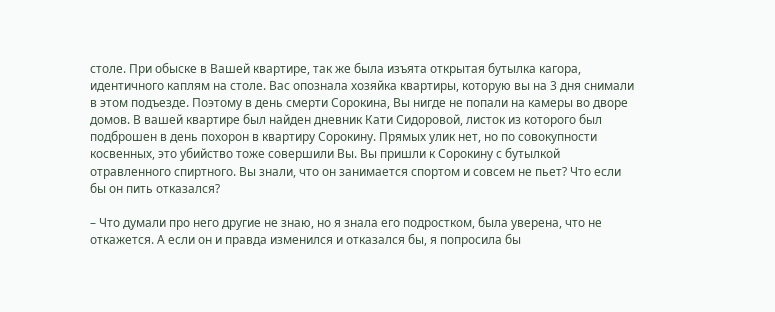столе. При обыске в Вашей квартире, так же была изъята открытая бутылка кагора, идентичного каплям на столе. Вас опознала хозяйка квартиры, которую вы на 3 дня снимали в этом подъезде. Поэтому в день смерти Сорокина, Вы нигде не попали на камеры во дворе домов. В вашей квартире был найден дневник Кати Сидоровой, листок из которого был подброшен в день похорон в квартиру Сорокину. Прямых улик нет, но по совокупности косвенных, это убийство тоже совершили Вы. Вы пришли к Сорокину с бутылкой отравленного спиртного. Вы знали, что он занимается спортом и совсем не пьет? Что если бы он пить отказался?

– Что думали про него другие не знаю, но я знала его подростком, была уверена, что не откажется. А если он и правда изменился и отказался бы, я попросила бы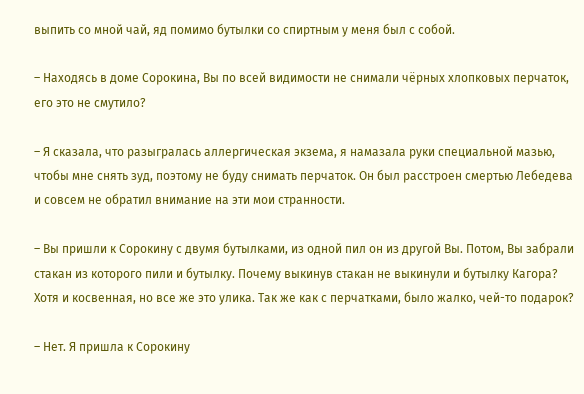выпить со мной чай, яд помимо бутылки со спиртным у меня был с собой.

– Находясь в доме Сорокина, Вы по всей видимости не снимали чёрных хлопковых перчаток, его это не смутило?

– Я сказала, что разыгралась аллергическая экзема, я намазала руки специальной мазью, чтобы мне снять зуд, поэтому не буду снимать перчаток. Он был расстроен смертью Лебедева и совсем не обратил внимание на эти мои странности.

– Вы пришли к Сорокину с двумя бутылками, из одной пил он из другой Вы. Потом, Вы забрали стакан из которого пили и бутылку. Почему выкинув стакан не выкинули и бутылку Кагора? Хотя и косвенная, но все же это улика. Так же как с перчатками, было жалко, чей-то подарок?

– Нет. Я пришла к Сорокину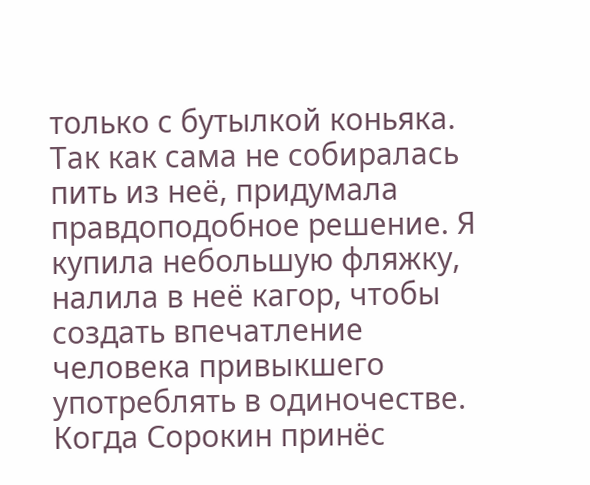только с бутылкой коньяка. Так как сама не собиралась пить из неё, придумала правдоподобное решение. Я купила небольшую фляжку, налила в неё кагор, чтобы создать впечатление человека привыкшего употреблять в одиночестве. Когда Сорокин принёс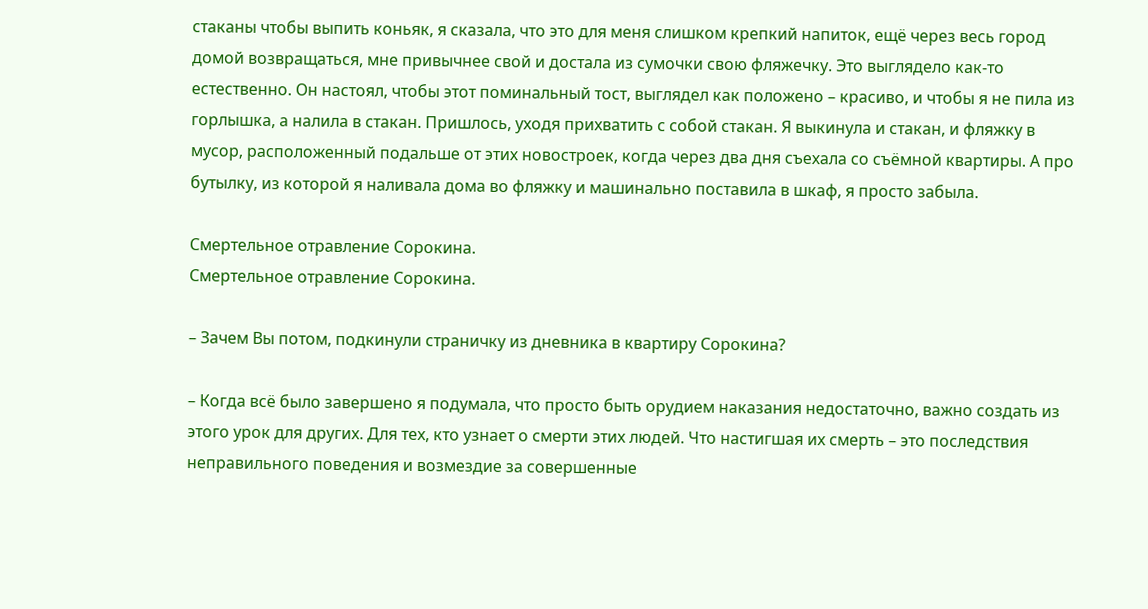стаканы чтобы выпить коньяк, я сказала, что это для меня слишком крепкий напиток, ещё через весь город домой возвращаться, мне привычнее свой и достала из сумочки свою фляжечку. Это выглядело как-то естественно. Он настоял, чтобы этот поминальный тост, выглядел как положено – красиво, и чтобы я не пила из горлышка, а налила в стакан. Пришлось, уходя прихватить с собой стакан. Я выкинула и стакан, и фляжку в мусор, расположенный подальше от этих новостроек, когда через два дня съехала со съёмной квартиры. А про бутылку, из которой я наливала дома во фляжку и машинально поставила в шкаф, я просто забыла.

Смертельное отравление Сорокина.
Смертельное отравление Сорокина.

– Зачем Вы потом, подкинули страничку из дневника в квартиру Сорокина?

– Когда всё было завершено я подумала, что просто быть орудием наказания недостаточно, важно создать из этого урок для других. Для тех, кто узнает о смерти этих людей. Что настигшая их смерть – это последствия неправильного поведения и возмездие за совершенные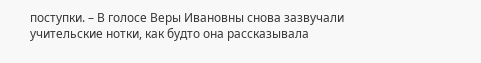поступки. – В голосе Веры Ивановны снова зазвучали учительские нотки, как будто она рассказывала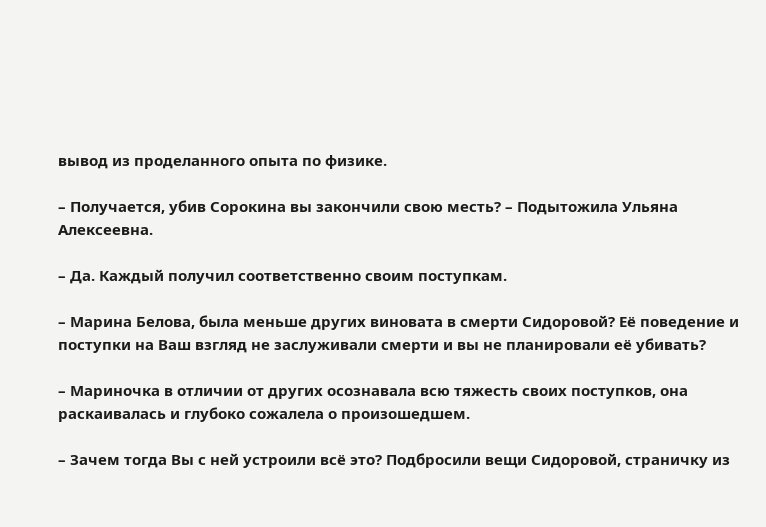вывод из проделанного опыта по физике.

– Получается, убив Сорокина вы закончили свою месть? – Подытожила Ульяна Алексеевна.

– Да. Каждый получил соответственно своим поступкам.

– Марина Белова, была меньше других виновата в смерти Сидоровой? Её поведение и поступки на Ваш взгляд не заслуживали смерти и вы не планировали её убивать?

– Мариночка в отличии от других осознавала всю тяжесть своих поступков, она раскаивалась и глубоко сожалела о произошедшем.

– Зачем тогда Вы с ней устроили всё это? Подбросили вещи Сидоровой, страничку из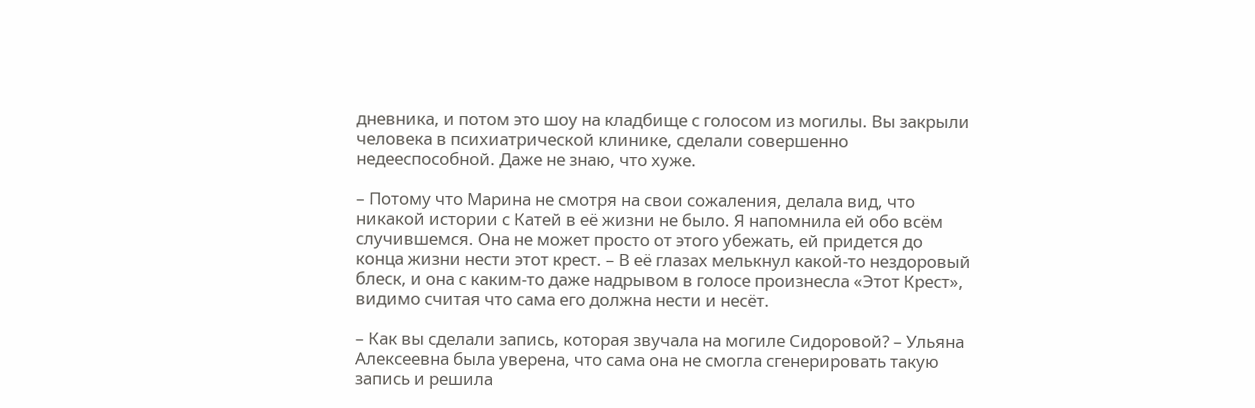дневника, и потом это шоу на кладбище с голосом из могилы. Вы закрыли человека в психиатрической клинике, сделали совершенно недееспособной. Даже не знаю, что хуже.

– Потому что Марина не смотря на свои сожаления, делала вид, что никакой истории с Катей в её жизни не было. Я напомнила ей обо всём случившемся. Она не может просто от этого убежать, ей придется до конца жизни нести этот крест. – В её глазах мелькнул какой-то нездоровый блеск, и она с каким-то даже надрывом в голосе произнесла «Этот Крест», видимо считая что сама его должна нести и несёт.

– Как вы сделали запись, которая звучала на могиле Сидоровой? – Ульяна Алексеевна была уверена, что сама она не смогла сгенерировать такую запись и решила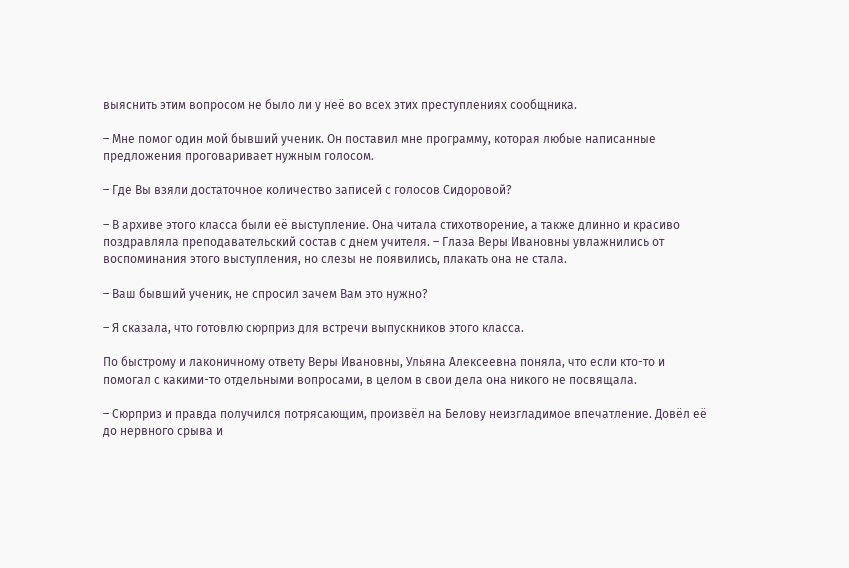выяснить этим вопросом не было ли у неё во всех этих преступлениях сообщника.

– Мне помог один мой бывший ученик. Он поставил мне программу, которая любые написанные предложения проговаривает нужным голосом.

– Где Вы взяли достаточное количество записей с голосов Сидоровой?

– В архиве этого класса были её выступление. Она читала стихотворение, а также длинно и красиво поздравляла преподавательский состав с днем учителя. – Глаза Веры Ивановны увлажнились от воспоминания этого выступления, но слезы не появились, плакать она не стала.

– Ваш бывший ученик, не спросил зачем Вам это нужно?

– Я сказала, что готовлю сюрприз для встречи выпускников этого класса.

По быстрому и лаконичному ответу Веры Ивановны, Ульяна Алексеевна поняла, что если кто-то и помогал с какими-то отдельными вопросами, в целом в свои дела она никого не посвящала.

– Сюрприз и правда получился потрясающим, произвёл на Белову неизгладимое впечатление. Довёл её до нервного срыва и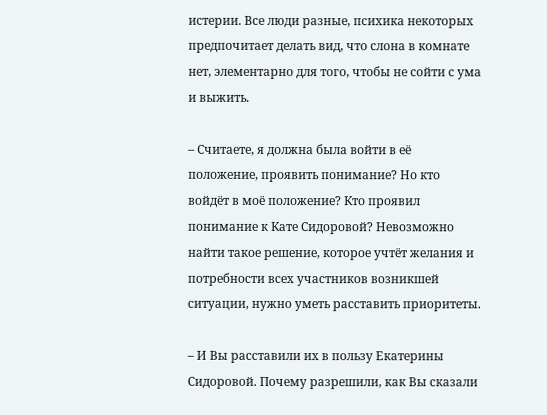истерии. Все люди разные, психика некоторых предпочитает делать вид, что слона в комнате нет, элементарно для того, чтобы не сойти с ума и выжить.

– Считаете, я должна была войти в её положение, проявить понимание? Но кто войдёт в моё положение? Кто проявил понимание к Кате Сидоровой? Невозможно найти такое решение, которое учтёт желания и потребности всех участников возникшей ситуации, нужно уметь расставить приоритеты.

– И Вы расставили их в пользу Екатерины Сидоровой. Почему разрешили, как Вы сказали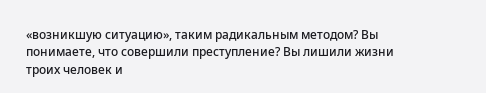«возникшую ситуацию», таким радикальным методом? Вы понимаете, что совершили преступление? Вы лишили жизни троих человек и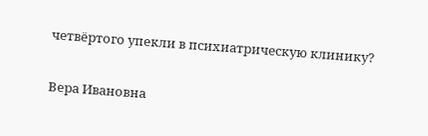четвёртого упекли в психиатрическую клинику?

Вера Ивановна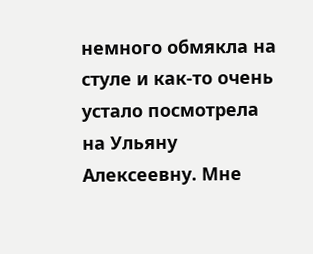немного обмякла на стуле и как-то очень устало посмотрела на Ульяну Алексеевну. Мне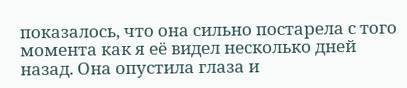показалось, что она сильно постарела с того момента как я её видел несколько дней назад. Она опустила глаза и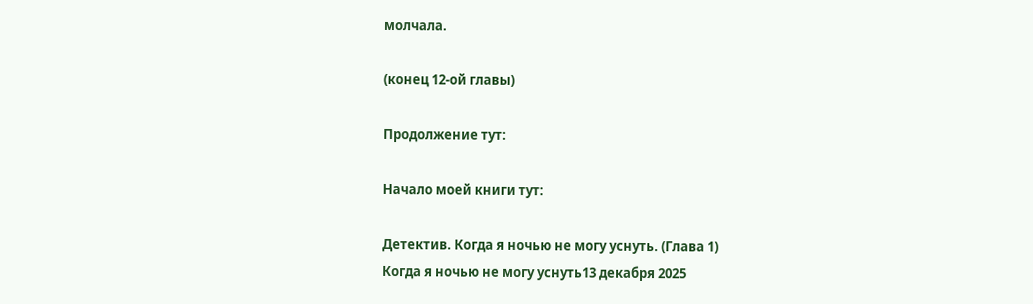молчала.

(конец 12-ой главы)

Продолжение тут:

Начало моей книги тут:

Детектив. Когда я ночью не могу уснуть. (Глава 1)
Когда я ночью не могу уснуть13 декабря 2025